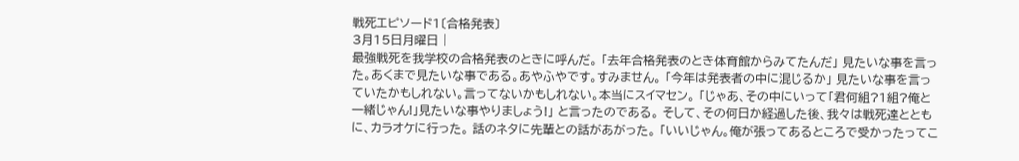戦死エピソード1〔合格発表〕
3月15日月曜日 |
最強戦死を我学校の合格発表のときに呼んだ。 「去年合格発表のとき体育館からみてたんだ」 見たいな事を言った。あくまで見たいな事である。あやふやです。すみません。 「今年は発表者の中に混じるか」 見たいな事を言っていたかもしれない。言ってないかもしれない。本当にスイマセン。 「じゃあ、その中にいって「君何組?1組?俺と一緒じゃん!」見たいな事やりましょう!」 と言ったのである。 そして、その何日か経過した後、我々は戦死達とともに、カラオケに行った。 話のネタに先輩との話があがった。 「いいじゃん。俺が張ってあるところで受かったってこ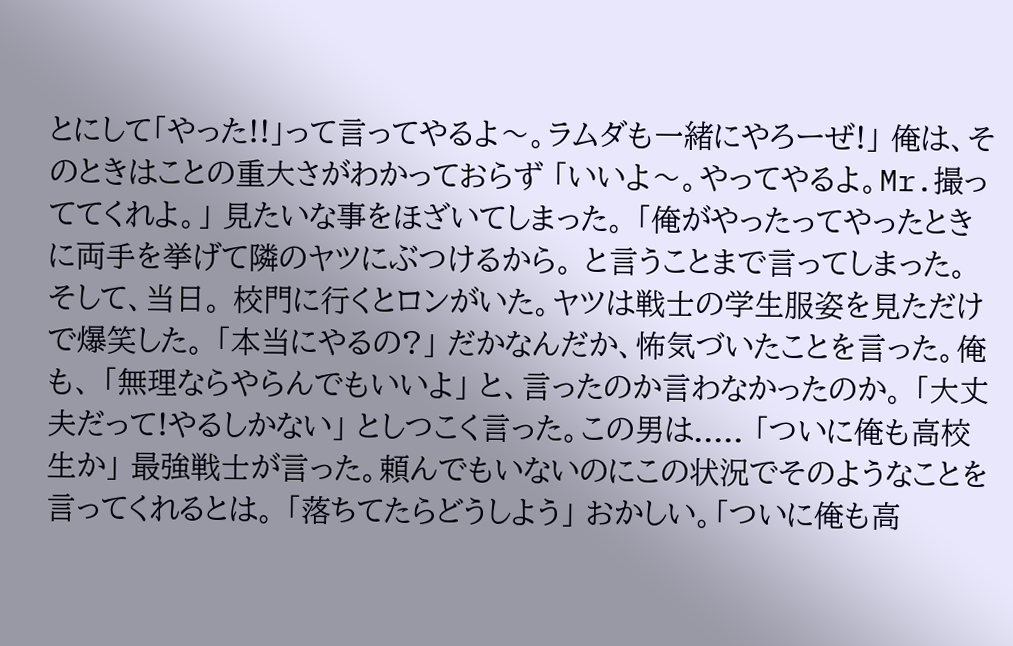とにして「やった!!」って言ってやるよ〜。ラムダも一緒にやろーぜ!」 俺は、そのときはことの重大さがわかっておらず 「いいよ〜。やってやるよ。Mr.撮っててくれよ。」 見たいな事をほざいてしまった。 「俺がやったってやったときに両手を挙げて隣のヤツにぶつけるから。 と言うことまで言ってしまった。 そして、当日。 校門に行くとロンがいた。ヤツは戦士の学生服姿を見ただけで爆笑した。 「本当にやるの?」 だかなんだか、怖気づいたことを言った。俺も、 「無理ならやらんでもいいよ」 と、言ったのか言わなかったのか。 「大丈夫だって!やるしかない」 としつこく言った。この男は..... 「ついに俺も高校生か」 最強戦士が言った。頼んでもいないのにこの状況でそのようなことを言ってくれるとは。 「落ちてたらどうしよう」 おかしい。「ついに俺も高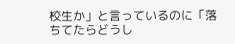校生か」と言っているのに「落ちてたらどうし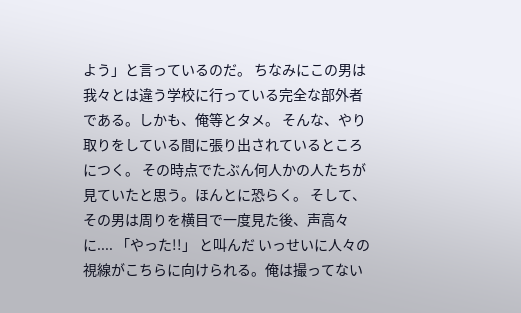よう」と言っているのだ。 ちなみにこの男は我々とは違う学校に行っている完全な部外者である。しかも、俺等とタメ。 そんな、やり取りをしている間に張り出されているところにつく。 その時点でたぶん何人かの人たちが見ていたと思う。ほんとに恐らく。 そして、その男は周りを横目で一度見た後、声高々に.... 「やった!!」 と叫んだ いっせいに人々の視線がこちらに向けられる。俺は撮ってない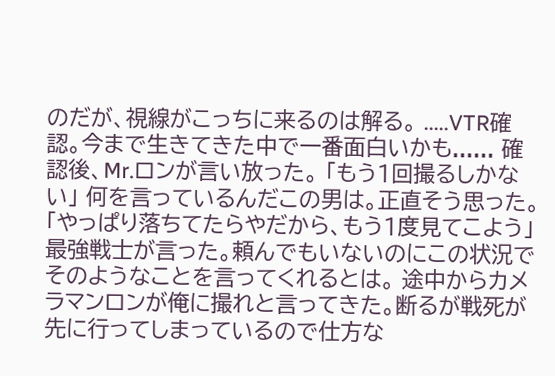のだが、視線がこっちに来るのは解る。 .....VTR確認。今まで生きてきた中で一番面白いかも...... 確認後、Mr.ロンが言い放った。 「もう1回撮るしかない」 何を言っているんだこの男は。正直そう思った。 「やっぱり落ちてたらやだから、もう1度見てこよう」 最強戦士が言った。頼んでもいないのにこの状況でそのようなことを言ってくれるとは。 途中からカメラマンロンが俺に撮れと言ってきた。断るが戦死が先に行ってしまっているので仕方な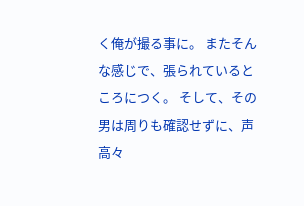く俺が撮る事に。 またそんな感じで、張られているところにつく。 そして、その男は周りも確認せずに、声高々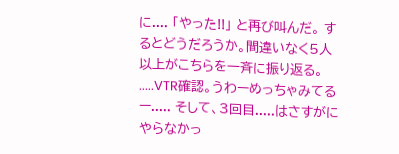に.... 「やった!!」 と再び叫んだ。 するとどうだろうか。間違いなく5人以上がこちらを一斉に振り返る。 .....VTR確認。うわーめっちゃみてるー..... そして、3回目.....はさすがにやらなかっ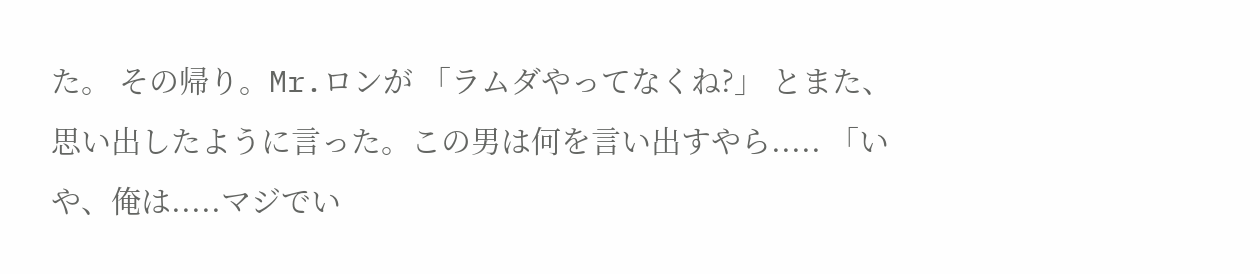た。 その帰り。Mr.ロンが 「ラムダやってなくね?」 とまた、思い出したように言った。この男は何を言い出すやら..... 「いや、俺は.....マジでい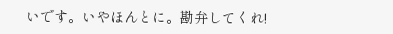いです。いやほんとに。勘弁してくれ!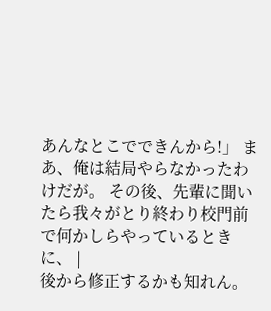あんなとこでできんから!」 まあ、俺は結局やらなかったわけだが。 その後、先輩に聞いたら我々がとり終わり校門前で何かしらやっているときに、 |
後から修正するかも知れん。